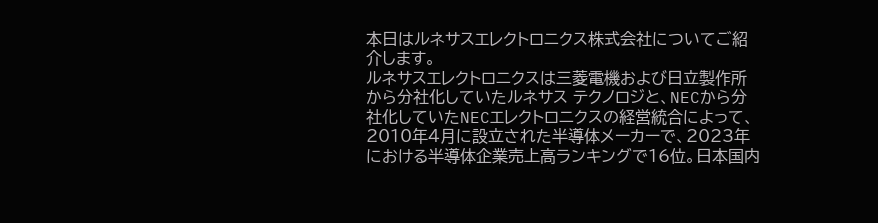本日はルネサスエレクトロニクス株式会社についてご紹介します。
ルネサスエレクトロニクスは三菱電機および日立製作所から分社化していたルネサス テクノロジと、NECから分社化していたNECエレクトロニクスの経営統合によって、2010年4月に設立された半導体メーカーで、2023年における半導体企業売上高ランキングで16位。日本国内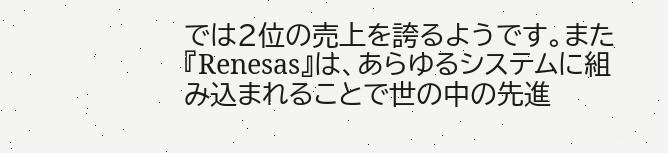では2位の売上を誇るようです。また『Renesas』は、あらゆるシステムに組み込まれることで世の中の先進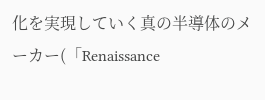化を実現していく真の半導体のメーカー(「Renaissance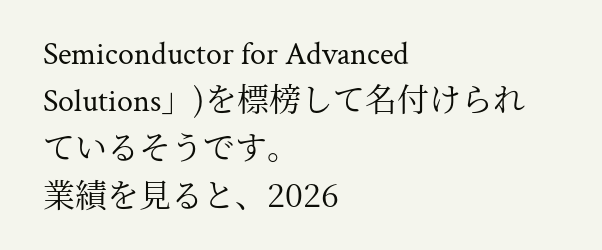Semiconductor for Advanced Solutions」)を標榜して名付けられているそうです。
業績を見ると、2026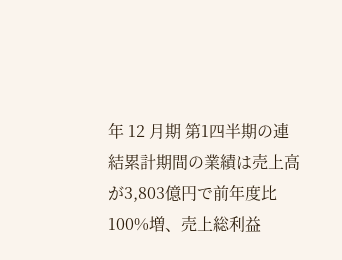年 12 月期 第1四半期の連結累計期間の業績は売上高が3,803億円で前年度比100%増、売上総利益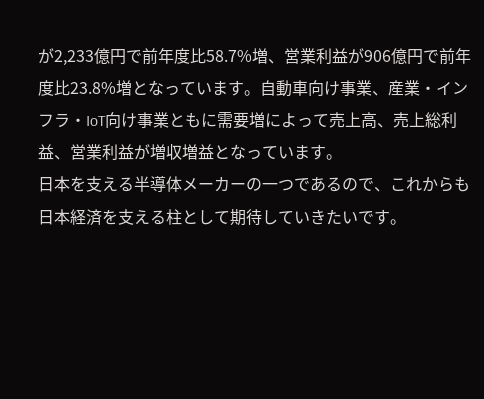が2,233億円で前年度比58.7%増、営業利益が906億円で前年度比23.8%増となっています。自動車向け事業、産業・インフラ・IoT向け事業ともに需要増によって売上高、売上総利益、営業利益が増収増益となっています。
日本を支える半導体メーカーの一つであるので、これからも日本経済を支える柱として期待していきたいです。